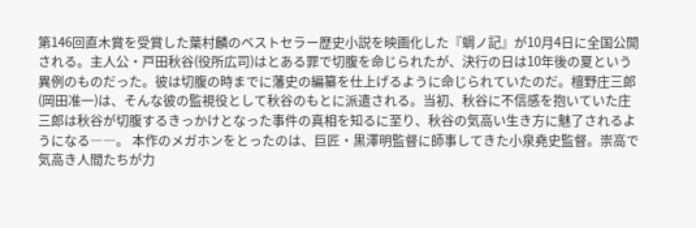第146回直木賞を受賞した葉村麟のベストセラー歴史小説を映画化した『蜩ノ記』が10月4日に全国公開される。主人公・戸田秋谷(役所広司)はとある罪で切腹を命じられたが、決行の日は10年後の夏という異例のものだった。彼は切腹の時までに藩史の編纂を仕上げるように命じられていたのだ。檀野庄三郎(岡田准一)は、そんな彼の監視役として秋谷のもとに派遣される。当初、秋谷に不信感を抱いていた庄三郎は秋谷が切腹するきっかけとなった事件の真相を知るに至り、秋谷の気高い生き方に魅了されるようになる――。 本作のメガホンをとったのは、巨匠・黒澤明監督に師事してきた小泉堯史監督。崇高で気高き人間たちが力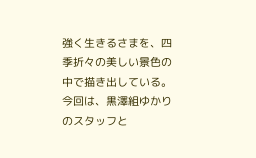強く生きるさまを、四季折々の美しい景色の中で描き出している。今回は、黒澤組ゆかりのスタッフと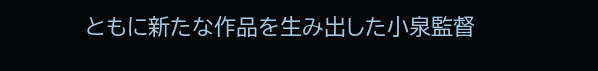ともに新たな作品を生み出した小泉監督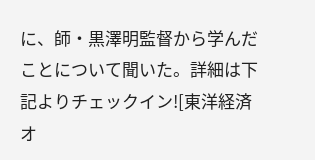に、師・黒澤明監督から学んだことについて聞いた。詳細は下記よりチェックイン![東洋経済オ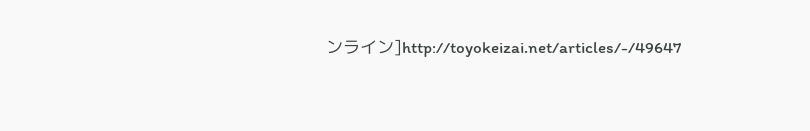ンライン]http://toyokeizai.net/articles/-/49647